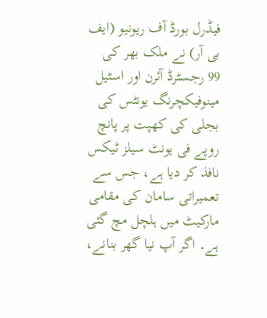فیڈرل بورڈ آف ریونیو (ایف بی آر) نے ملک بھر کی 99 رجسٹرڈ آئرن اور اسٹیل مینوفیکچرنگ یونٹس کی بجلی کی کھپت پر پانچ روپے فی یونٹ سیلز ٹیکس نافذ کر دیا ہے، جس سے تعمیراتی سامان کی مقامی مارکیٹ میں ہلچل مچ گئی ہے۔ اگر آپ نیا گھر بنانے،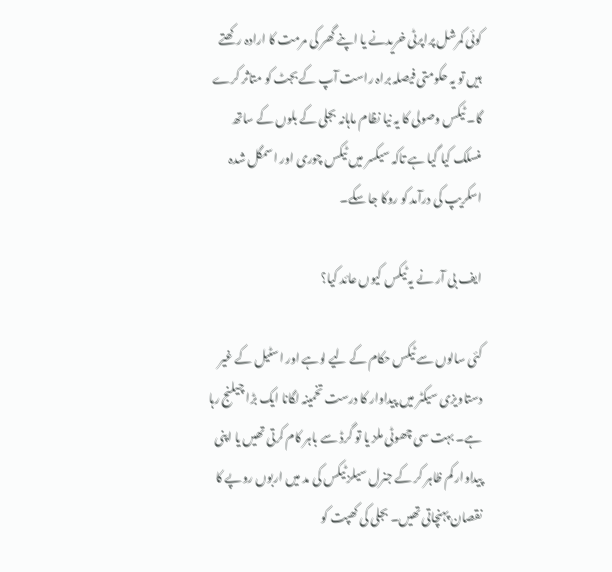کوئی کمرشل پراپرٹی خریدنے یا اپنے گھر کی مرمت کا ارادہ رکھتے ہیں تو یہ حکومتی فیصلہ براہ راست آپ کے بجٹ کو متاثر کرے گا۔ ٹیکس وصولی کا یہ نیا نظام ماہانہ بجلی کے بلوں کے ساتھ منسلک کیا گیا ہے تاکہ سیکسر میں ٹیکس چوری اور اسمگل شدہ اسکریپ کی درآمد کو روکا جا سکے۔

ایف بی آر نے یہ ٹیکس کیوں عائد کیا؟

کئی سالوں سے ٹیکس حکام کے لیے لوہے اور اسٹیل کے غیر دستاویزی سیکٹر میں پیداوار کا درست تخمینہ لگانا ایک بڑا چیلنج رہا ہے۔ بہت سی چھوٹی ملز یا تو گرڈ سے باہر کام کرتی تھیں یا اپنی پیداوار کم ظاہر کر کے جنرل سیلز ٹیکس کی مد میں اربوں روپے کا نقصان پہنچاتی تھیں۔ بجلی کی کھپت کو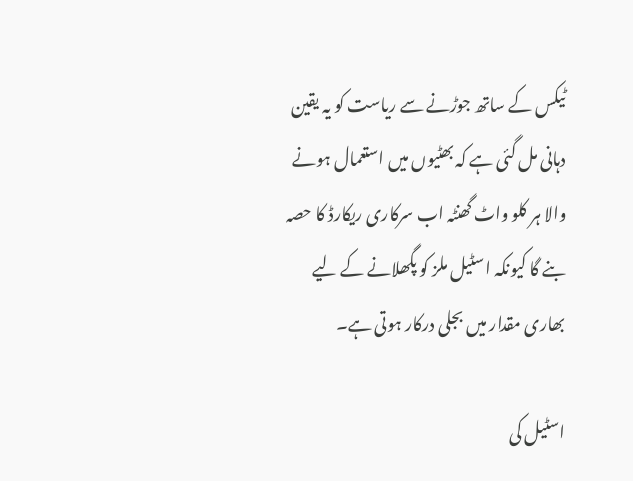ٹیکس کے ساتھ جوڑنے سے ریاست کو یہ یقین دہانی مل گئی ہے کہ بھٹیوں میں استعمال ہونے والا ہر کلو واٹ گھنٹہ اب سرکاری ریکارڈ کا حصہ بنے گا کیونکہ اسٹیل ملز کو پگھلانے کے لیے بھاری مقدار میں بجلی درکار ہوتی ہے۔

اسٹیل کی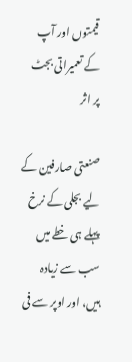قیمتوں اور آپ کے تعمیراتی بجٹ پر اثر

صنعتی صارفین کے لیے بجلی کے نرخ پہلے ہی خطے میں سب سے زیادہ ہیں، اور اوپر سے فی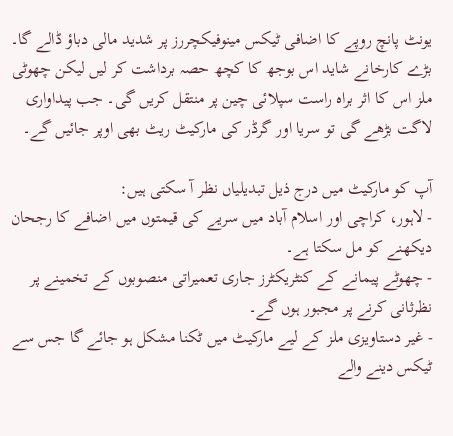یونٹ پانچ روپے کا اضافی ٹیکس مینوفیکچررز پر شدید مالی دباؤ ڈالے گا۔ بڑے کارخانے شاید اس بوجھ کا کچھ حصہ برداشت کر لیں لیکن چھوٹی ملز اس کا اثر براہ راست سپلائی چین پر منتقل کریں گی۔ جب پیداواری لاگت بڑھے گی تو سریا اور گرڈر کی مارکیٹ ریٹ بھی اوپر جائیں گے۔

آپ کو مارکیٹ میں درج ذیل تبدیلیاں نظر آ سکتی ہیں:
- لاہور، کراچی اور اسلام آباد میں سریے کی قیمتوں میں اضافے کا رجحان دیکھنے کو مل سکتا ہے۔
- چھوٹے پیمانے کے کنٹریکٹرز جاری تعمیراتی منصوبوں کے تخمینے پر نظرثانی کرنے پر مجبور ہوں گے۔
- غیر دستاویزی ملز کے لیے مارکیٹ میں ٹکنا مشکل ہو جائے گا جس سے ٹیکس دینے والے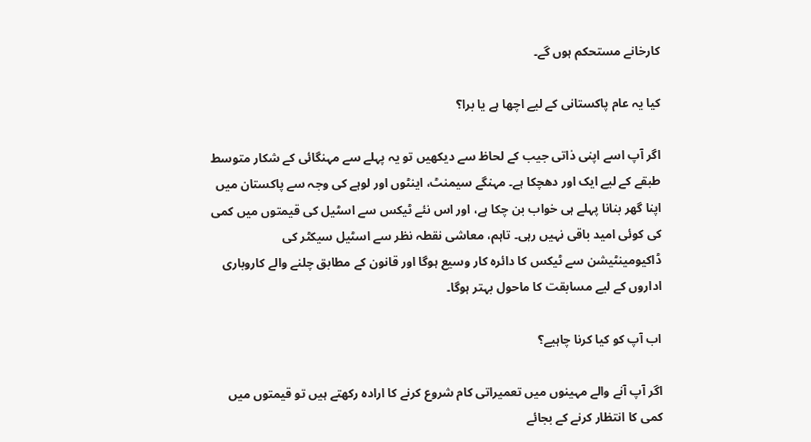کارخانے مستحکم ہوں گے۔

کیا یہ عام پاکستانی کے لیے اچھا ہے یا برا؟

اگر آپ اسے اپنی ذاتی جیب کے لحاظ سے دیکھیں تو یہ پہلے سے مہنگائی کے شکار متوسط طبقے کے لیے ایک اور دھچکا ہے۔ مہنگے سیمنٹ، اینٹوں اور لوہے کی وجہ سے پاکستان میں اپنا گھر بنانا پہلے ہی خواب بن چکا ہے، اور اس نئے ٹیکس سے اسٹیل کی قیمتوں میں کمی کی کوئی امید باقی نہیں رہی۔ تاہم، معاشی نقطہ نظر سے اسٹیل سیکٹر کی ڈاکیومینٹیشن سے ٹیکس کا دائرہ کار وسیع ہوگا اور قانون کے مطابق چلنے والے کاروباری اداروں کے لیے مسابقت کا ماحول بہتر ہوگا۔

اب آپ کو کیا کرنا چاہیے؟

اگر آپ آنے والے مہینوں میں تعمیراتی کام شروع کرنے کا ارادہ رکھتے ہیں تو قیمتوں میں کمی کا انتظار کرنے کے بجائے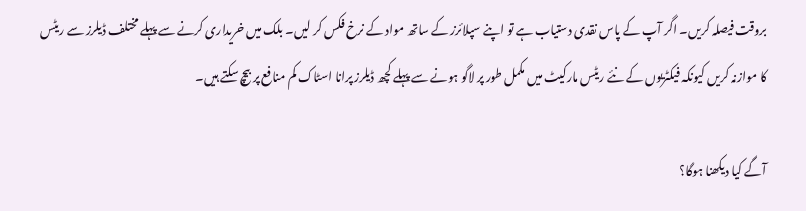بروقت فیصلہ کریں۔ اگر آپ کے پاس نقدی دستیاب ہے تو اپنے سپلائرز کے ساتھ مواد کے نرخ فکس کر لیں۔ بلک میں خریداری کرنے سے پہلے مختلف ڈیلرز سے ریٹس کا موازنہ کریں کیونکہ فیکٹریوں کے نئے ریٹس مارکیٹ میں مکمل طور پر لاگو ہونے سے پہلے کچھ ڈیلرز پرانا اسٹاک کم منافع پر بیچ سکتے ہیں۔

آگے کیا دیکھنا ہوگا؟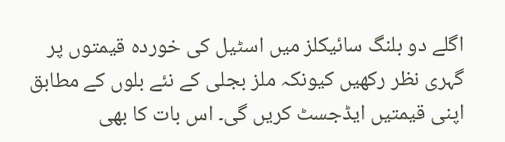اگلے دو بلنگ سائیکلز میں اسٹیل کی خوردہ قیمتوں پر گہری نظر رکھیں کیونکہ ملز بجلی کے نئے بلوں کے مطابق اپنی قیمتیں ایڈجسٹ کریں گی۔ اس بات کا بھی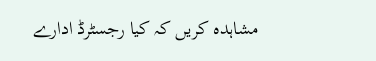مشاہدہ کریں کہ کیا رجسٹرڈ ادارے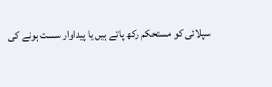سپلائی کو مستحکم رکھ پاتے ہیں یا پیداوار سست ہونے کی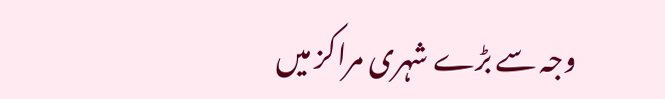وجہ سے بڑے شہری مراکز میں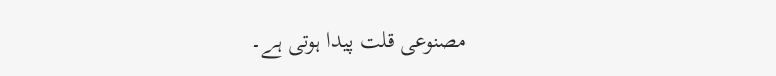مصنوعی قلت پیدا ہوتی ہے۔